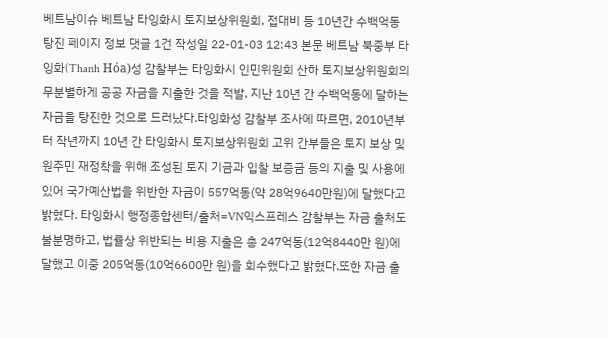베트남이슈 베트남 타잉화시 토지보상위원회, 접대비 등 10년간 수백억동 탕진 페이지 정보 댓글 1건 작성일 22-01-03 12:43 본문 베트남 북중부 타잉화(Thanh Hóa)성 감찰부는 타잉화시 인민위원회 산하 토지보상위원회의 무분별하게 공공 자금을 지출한 것을 적발, 지난 10년 간 수백억동에 달하는 자금을 탕진한 것으로 드러났다.타잉화성 감찰부 조사에 따르면, 2010년부터 작년까지 10년 간 타잉화시 토지보상위원회 고위 간부들은 토지 보상 및 원주민 재정착을 위해 조성된 토지 기금과 입찰 보증금 등의 지출 및 사용에 있어 국가예산법을 위반한 자금이 557억동(약 28억9640만원)에 달했다고 밝혔다. 타잉화시 행정종합센터/출처=VN익스프레스 감찰부는 자금 출처도 불분명하고, 법률상 위반되는 비용 지출은 총 247억동(12억8440만 원)에 달했고 이중 205억동(10억6600만 원)을 회수했다고 밝혔다.또한 자금 출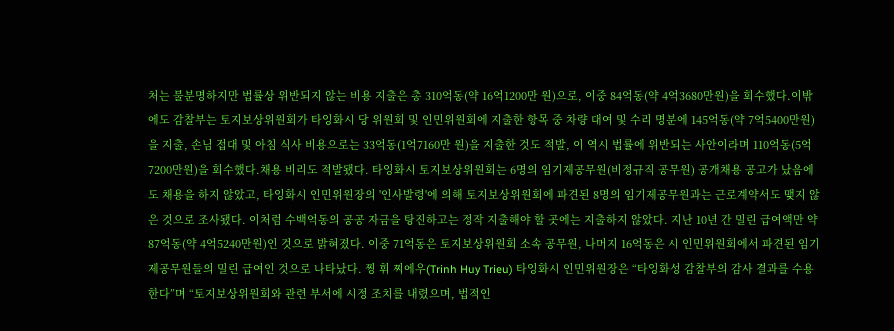처는 불분명하지만 법률상 위반되지 않는 비용 지출은 총 310억동(약 16억1200만 원)으로, 이중 84억동(약 4억3680만원)을 회수했다.이밖에도 감찰부는 토지보상위원회가 타잉화시 당 위원회 및 인민위원회에 지출한 항목 중 차량 대여 및 수리 명분에 145억동(약 7억5400만원)을 지출, 손님 접대 및 아침 식사 비용으로는 33억동(1억7160만 원)을 지출한 것도 적발, 이 역시 법률에 위반되는 사안이라며 110억동(5억7200만원)을 회수했다.채용 비리도 적발됐다. 타잉화시 토지보상위원회는 6명의 임기제공무원(비정규직 공무원) 공개채용 공고가 났음에도 채용을 하지 않았고, 타잉화시 인민위원장의 '인사발령'에 의해 토지보상위원회에 파견된 8명의 임기제공무원과는 근로계약서도 맺지 않은 것으로 조사됐다. 이처럼 수백억동의 공공 자금을 탕진하고는 정작 지출해야 할 곳에는 지출하지 않았다. 지난 10년 간 밀린 급여액만 약 87억동(약 4억5240만원)인 것으로 밝혀졌다. 이중 71억동은 토지보상위원회 소속 공무원, 나머지 16억동은 시 인민위원회에서 파견된 임기제공무원들의 밀린 급여인 것으로 나타났다. 찡 휘 찌에우(Trinh Huy Trieu) 타잉화시 인민위원장은 “타잉화성 감찰부의 감사 결과를 수용한다”며 “토지보상위원회와 관련 부서에 시정 조치를 내렸으며, 법적인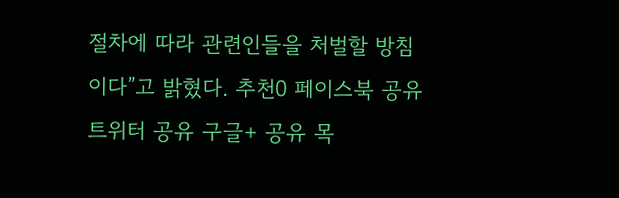절차에 따라 관련인들을 처벌할 방침이다”고 밝혔다. 추천0 페이스북 공유 트위터 공유 구글+ 공유 목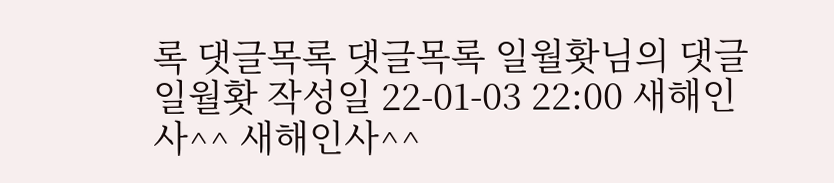록 댓글목록 댓글목록 일월홧님의 댓글 일월홧 작성일 22-01-03 22:00 새해인사^^ 새해인사^^